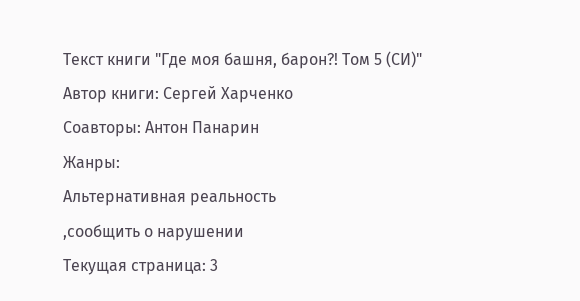Текст книги "Где моя башня, барон?! Том 5 (СИ)"
Автор книги: Сергей Харченко
Соавторы: Антон Панарин
Жанры:
Альтернативная реальность
,сообщить о нарушении
Текущая страница: 3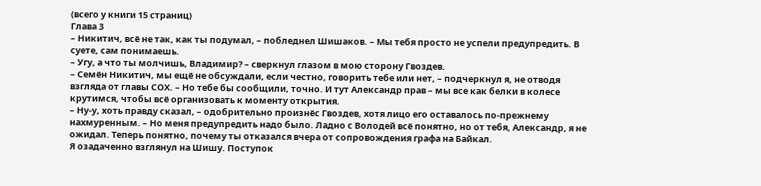(всего у книги 15 страниц)
Глава 3
– Никитич, всё не так, как ты подумал, – побледнел Шишаков. – Мы тебя просто не успели предупредить. В суете, сам понимаешь.
– Угу, а что ты молчишь, Владимир? – сверкнул глазом в мою сторону Гвоздев.
– Семён Никитич, мы ещё не обсуждали, если честно, говорить тебе или нет, – подчеркнул я, не отводя взгляда от главы СОХ. – Но тебе бы сообщили, точно. И тут Александр прав – мы все как белки в колесе крутимся, чтобы всё организовать к моменту открытия.
– Ну-у, хоть правду сказал, – одобрительно произнёс Гвоздев, хотя лицо его оставалось по-прежнему нахмуренным. – Но меня предупредить надо было. Ладно с Володей всё понятно, но от тебя, Александр, я не ожидал. Теперь понятно, почему ты отказался вчера от сопровождения графа на Байкал.
Я озадаченно взглянул на Шишу. Поступок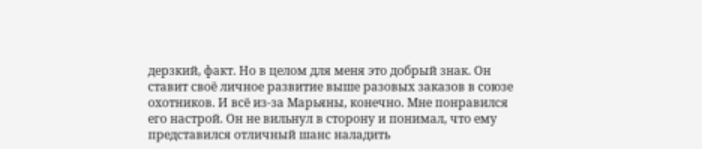дерзкий, факт. Но в целом для меня это добрый знак. Он ставит своё личное развитие выше разовых заказов в союзе охотников. И всё из-за Марьяны, конечно. Мне понравился его настрой. Он не вильнул в сторону и понимал, что ему представился отличный шанс наладить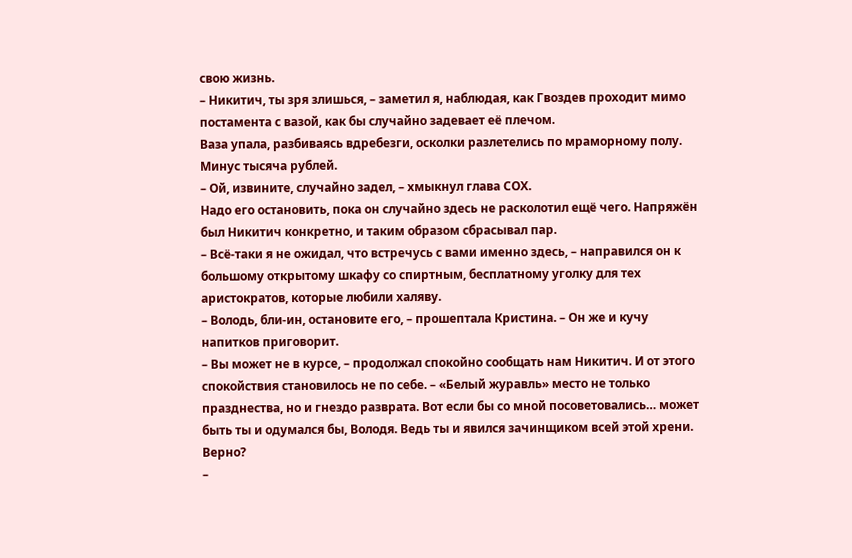свою жизнь.
– Никитич, ты зря злишься, – заметил я, наблюдая, как Гвоздев проходит мимо постамента с вазой, как бы случайно задевает её плечом.
Ваза упала, разбиваясь вдребезги, осколки разлетелись по мраморному полу. Минус тысяча рублей.
– Ой, извините, случайно задел, – хмыкнул глава СОХ.
Надо его остановить, пока он случайно здесь не расколотил ещё чего. Напряжён был Никитич конкретно, и таким образом сбрасывал пар.
– Всё-таки я не ожидал, что встречусь с вами именно здесь, – направился он к большому открытому шкафу со спиртным, бесплатному уголку для тех аристократов, которые любили халяву.
– Володь, бли-ин, остановите его, – прошептала Кристина. – Он же и кучу напитков приговорит.
– Вы может не в курсе, – продолжал спокойно сообщать нам Никитич. И от этого спокойствия становилось не по себе. – «Белый журавль» место не только празднества, но и гнездо разврата. Вот если бы со мной посоветовались… может быть ты и одумался бы, Володя. Ведь ты и явился зачинщиком всей этой хрени. Верно?
–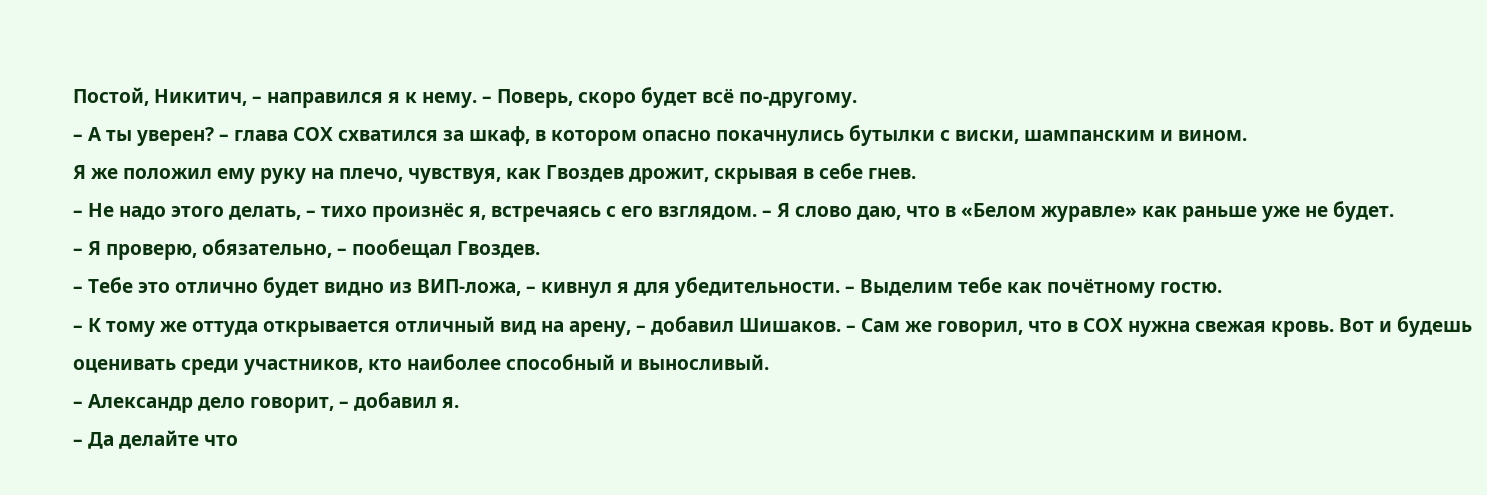Постой, Никитич, – направился я к нему. – Поверь, скоро будет всё по-другому.
– А ты уверен? – глава СОХ схватился за шкаф, в котором опасно покачнулись бутылки с виски, шампанским и вином.
Я же положил ему руку на плечо, чувствуя, как Гвоздев дрожит, скрывая в себе гнев.
– Не надо этого делать, – тихо произнёс я, встречаясь с его взглядом. – Я слово даю, что в «Белом журавле» как раньше уже не будет.
– Я проверю, обязательно, – пообещал Гвоздев.
– Тебе это отлично будет видно из ВИП-ложа, – кивнул я для убедительности. – Выделим тебе как почётному гостю.
– К тому же оттуда открывается отличный вид на арену, – добавил Шишаков. – Сам же говорил, что в СОХ нужна свежая кровь. Вот и будешь оценивать среди участников, кто наиболее способный и выносливый.
– Александр дело говорит, – добавил я.
– Да делайте что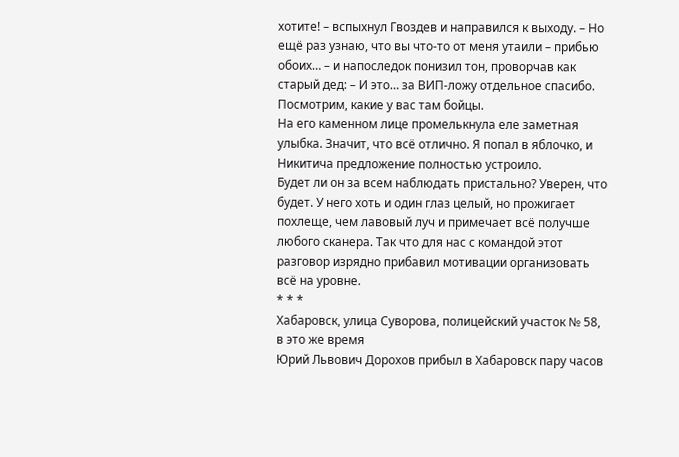хотите! – вспыхнул Гвоздев и направился к выходу. – Но ещё раз узнаю, что вы что-то от меня утаили – прибью обоих… – и напоследок понизил тон, проворчав как старый дед: – И это… за ВИП-ложу отдельное спасибо. Посмотрим, какие у вас там бойцы.
На его каменном лице промелькнула еле заметная улыбка. Значит, что всё отлично. Я попал в яблочко, и Никитича предложение полностью устроило.
Будет ли он за всем наблюдать пристально? Уверен, что будет. У него хоть и один глаз целый, но прожигает похлеще, чем лавовый луч и примечает всё получше любого сканера. Так что для нас с командой этот разговор изрядно прибавил мотивации организовать всё на уровне.
* * *
Хабаровск, улица Суворова, полицейский участок № 58, в это же время
Юрий Львович Дорохов прибыл в Хабаровск пару часов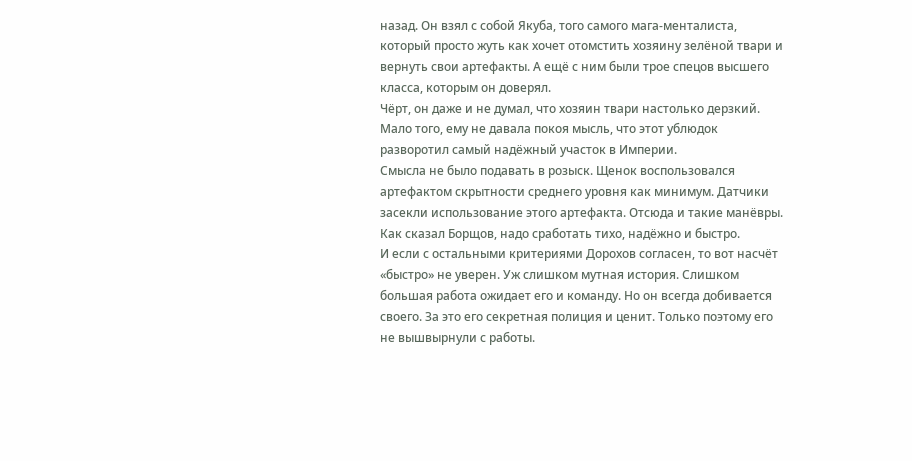назад. Он взял с собой Якуба, того самого мага-менталиста, который просто жуть как хочет отомстить хозяину зелёной твари и вернуть свои артефакты. А ещё с ним были трое спецов высшего класса, которым он доверял.
Чёрт, он даже и не думал, что хозяин твари настолько дерзкий. Мало того, ему не давала покоя мысль, что этот ублюдок разворотил самый надёжный участок в Империи.
Смысла не было подавать в розыск. Щенок воспользовался артефактом скрытности среднего уровня как минимум. Датчики засекли использование этого артефакта. Отсюда и такие манёвры. Как сказал Борщов, надо сработать тихо, надёжно и быстро.
И если с остальными критериями Дорохов согласен, то вот насчёт «быстро» не уверен. Уж слишком мутная история. Слишком большая работа ожидает его и команду. Но он всегда добивается своего. За это его секретная полиция и ценит. Только поэтому его не вышвырнули с работы.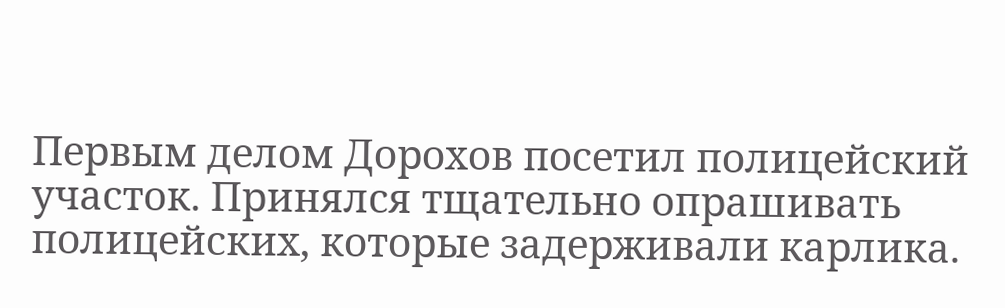Первым делом Дорохов посетил полицейский участок. Принялся тщательно опрашивать полицейских, которые задерживали карлика.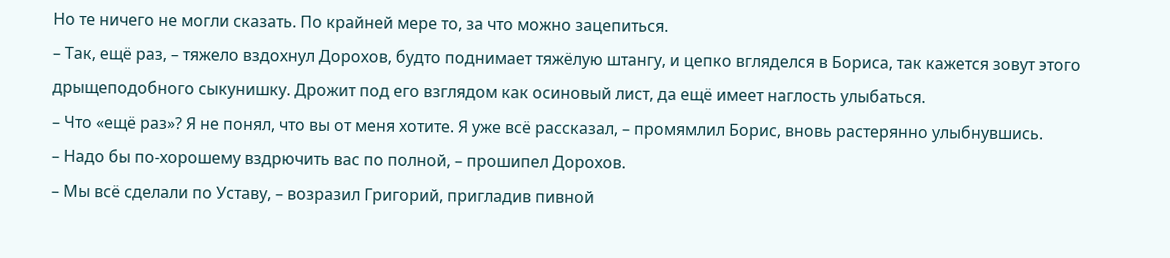Но те ничего не могли сказать. По крайней мере то, за что можно зацепиться.
– Так, ещё раз, – тяжело вздохнул Дорохов, будто поднимает тяжёлую штангу, и цепко вгляделся в Бориса, так кажется зовут этого дрыщеподобного сыкунишку. Дрожит под его взглядом как осиновый лист, да ещё имеет наглость улыбаться.
– Что «ещё раз»? Я не понял, что вы от меня хотите. Я уже всё рассказал, – промямлил Борис, вновь растерянно улыбнувшись.
– Надо бы по-хорошему вздрючить вас по полной, – прошипел Дорохов.
– Мы всё сделали по Уставу, – возразил Григорий, пригладив пивной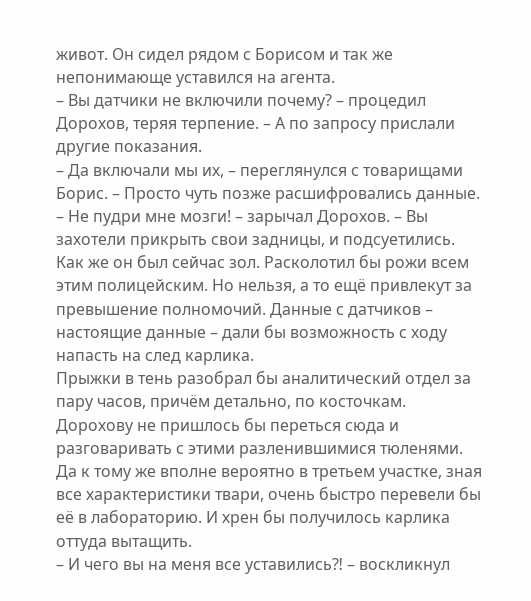живот. Он сидел рядом с Борисом и так же непонимающе уставился на агента.
– Вы датчики не включили почему? – процедил Дорохов, теряя терпение. – А по запросу прислали другие показания.
– Да включали мы их, – переглянулся с товарищами Борис. – Просто чуть позже расшифровались данные.
– Не пудри мне мозги! – зарычал Дорохов. – Вы захотели прикрыть свои задницы, и подсуетились.
Как же он был сейчас зол. Расколотил бы рожи всем этим полицейским. Но нельзя, а то ещё привлекут за превышение полномочий. Данные с датчиков – настоящие данные – дали бы возможность с ходу напасть на след карлика.
Прыжки в тень разобрал бы аналитический отдел за пару часов, причём детально, по косточкам. Дорохову не пришлось бы переться сюда и разговаривать с этими разленившимися тюленями. Да к тому же вполне вероятно в третьем участке, зная все характеристики твари, очень быстро перевели бы её в лабораторию. И хрен бы получилось карлика оттуда вытащить.
– И чего вы на меня все уставились⁈ – воскликнул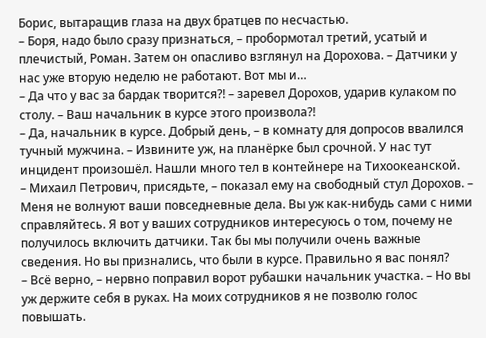Борис, вытаращив глаза на двух братцев по несчастью.
– Боря, надо было сразу признаться, – пробормотал третий, усатый и плечистый, Роман. Затем он опасливо взглянул на Дорохова. – Датчики у нас уже вторую неделю не работают. Вот мы и…
– Да что у вас за бардак творится⁈ – заревел Дорохов, ударив кулаком по столу. – Ваш начальник в курсе этого произвола⁈
– Да, начальник в курсе. Добрый день, – в комнату для допросов ввалился тучный мужчина. – Извините уж, на планёрке был срочной. У нас тут инцидент произошёл. Нашли много тел в контейнере на Тихоокеанской.
– Михаил Петрович, присядьте, – показал ему на свободный стул Дорохов. – Меня не волнуют ваши повседневные дела. Вы уж как-нибудь сами с ними справляйтесь. Я вот у ваших сотрудников интересуюсь о том, почему не получилось включить датчики. Так бы мы получили очень важные сведения. Но вы признались, что были в курсе. Правильно я вас понял?
– Всё верно, – нервно поправил ворот рубашки начальник участка. – Но вы уж держите себя в руках. На моих сотрудников я не позволю голос повышать.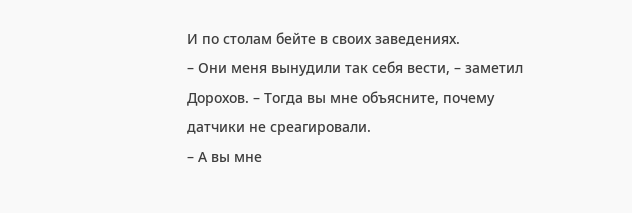И по столам бейте в своих заведениях.
– Они меня вынудили так себя вести, – заметил Дорохов. – Тогда вы мне объясните, почему датчики не среагировали.
– А вы мне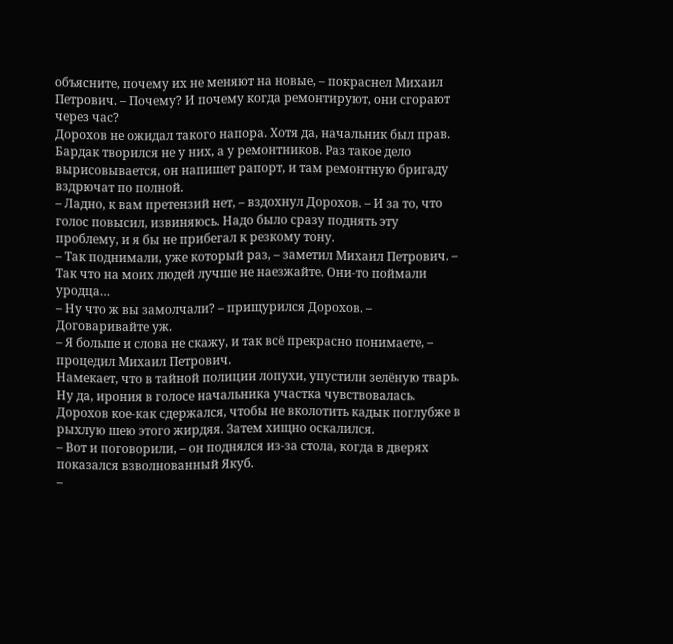объясните, почему их не меняют на новые, – покраснел Михаил Петрович. – Почему? И почему когда ремонтируют, они сгорают через час?
Дорохов не ожидал такого напора. Хотя да, начальник был прав. Бардак творился не у них, а у ремонтников. Раз такое дело вырисовывается, он напишет рапорт, и там ремонтную бригаду вздрючат по полной.
– Ладно, к вам претензий нет, – вздохнул Дорохов. – И за то, что голос повысил, извиняюсь. Надо было сразу поднять эту проблему, и я бы не прибегал к резкому тону.
– Так поднимали, уже который раз, – заметил Михаил Петрович. – Так что на моих людей лучше не наезжайте. Они-то поймали уродца…
– Ну что ж вы замолчали? – прищурился Дорохов. – Договаривайте уж.
– Я больше и слова не скажу, и так всё прекрасно понимаете, – процедил Михаил Петрович.
Намекает, что в тайной полиции лопухи, упустили зелёную тварь. Ну да, ирония в голосе начальника участка чувствовалась. Дорохов кое-как сдержался, чтобы не вколотить кадык поглубже в рыхлую шею этого жирдяя. Затем хищно оскалился.
– Вот и поговорили, – он поднялся из-за стола, когда в дверях показался взволнованный Якуб.
–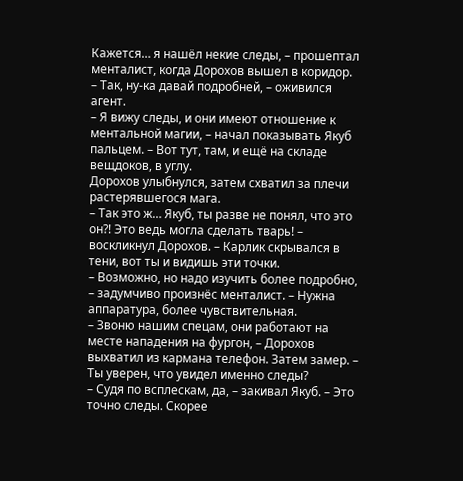Кажется… я нашёл некие следы, – прошептал менталист, когда Дорохов вышел в коридор.
– Так, ну-ка давай подробней, – оживился агент.
– Я вижу следы, и они имеют отношение к ментальной магии, – начал показывать Якуб пальцем. – Вот тут, там, и ещё на складе вещдоков, в углу.
Дорохов улыбнулся, затем схватил за плечи растерявшегося мага.
– Так это ж… Якуб, ты разве не понял, что это он⁈ Это ведь могла сделать тварь! – воскликнул Дорохов. – Карлик скрывался в тени, вот ты и видишь эти точки.
– Возможно, но надо изучить более подробно, – задумчиво произнёс менталист. – Нужна аппаратура, более чувствительная.
– Звоню нашим спецам, они работают на месте нападения на фургон, – Дорохов выхватил из кармана телефон. Затем замер. – Ты уверен, что увидел именно следы?
– Судя по всплескам, да, – закивал Якуб. – Это точно следы. Скорее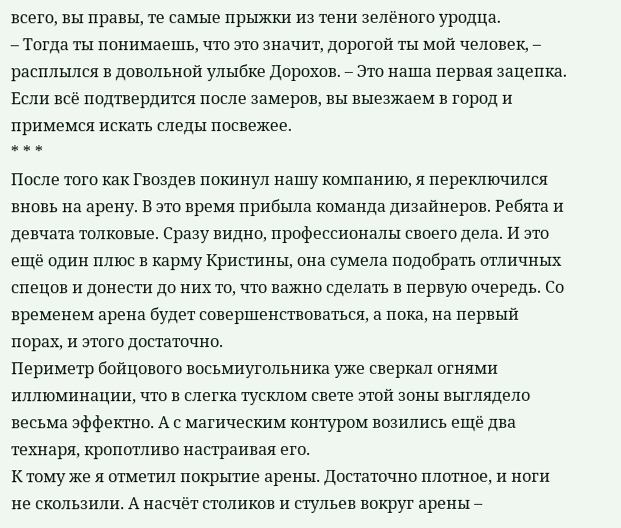всего, вы правы, те самые прыжки из тени зелёного уродца.
– Тогда ты понимаешь, что это значит, дорогой ты мой человек, – расплылся в довольной улыбке Дорохов. – Это наша первая зацепка. Если всё подтвердится после замеров, вы выезжаем в город и примемся искать следы посвежее.
* * *
После того как Гвоздев покинул нашу компанию, я переключился вновь на арену. В это время прибыла команда дизайнеров. Ребята и девчата толковые. Сразу видно, профессионалы своего дела. И это ещё один плюс в карму Кристины, она сумела подобрать отличных спецов и донести до них то, что важно сделать в первую очередь. Со временем арена будет совершенствоваться, а пока, на первый порах, и этого достаточно.
Периметр бойцового восьмиугольника уже сверкал огнями иллюминации, что в слегка тусклом свете этой зоны выглядело весьма эффектно. А с магическим контуром возились ещё два технаря, кропотливо настраивая его.
К тому же я отметил покрытие арены. Достаточно плотное, и ноги не скользили. А насчёт столиков и стульев вокруг арены –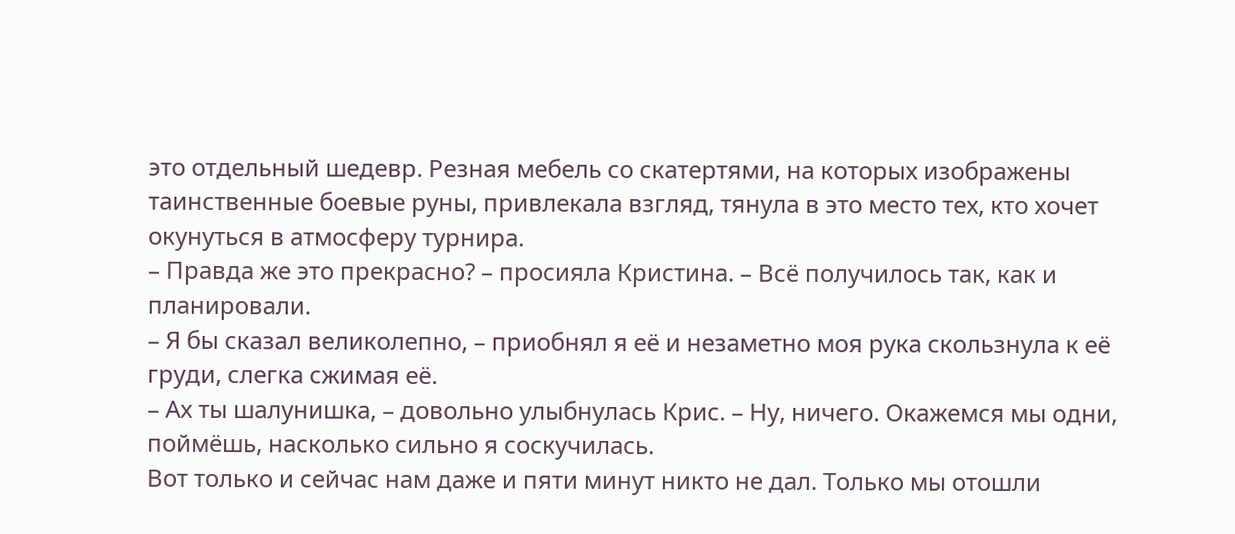это отдельный шедевр. Резная мебель со скатертями, на которых изображены таинственные боевые руны, привлекала взгляд, тянула в это место тех, кто хочет окунуться в атмосферу турнира.
– Правда же это прекрасно? – просияла Кристина. – Всё получилось так, как и планировали.
– Я бы сказал великолепно, – приобнял я её и незаметно моя рука скользнула к её груди, слегка сжимая её.
– Ах ты шалунишка, – довольно улыбнулась Крис. – Ну, ничего. Окажемся мы одни, поймёшь, насколько сильно я соскучилась.
Вот только и сейчас нам даже и пяти минут никто не дал. Только мы отошли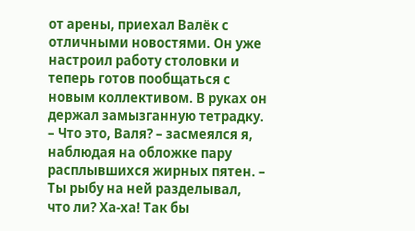от арены, приехал Валёк с отличными новостями. Он уже настроил работу столовки и теперь готов пообщаться с новым коллективом. В руках он держал замызганную тетрадку.
– Что это, Валя? – засмеялся я, наблюдая на обложке пару расплывшихся жирных пятен. – Ты рыбу на ней разделывал, что ли? Ха-ха! Так бы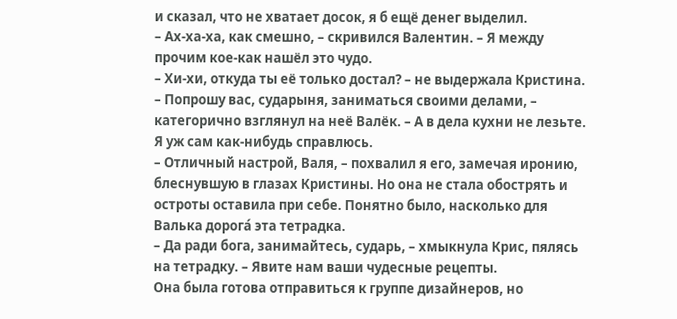и сказал, что не хватает досок, я б ещё денег выделил.
– Ах-ха-ха, как смешно, – скривился Валентин. – Я между прочим кое-как нашёл это чудо.
– Хи-хи, откуда ты её только достал? – не выдержала Кристина.
– Попрошу вас, сударыня, заниматься своими делами, – категорично взглянул на неё Валёк. – А в дела кухни не лезьте. Я уж сам как-нибудь справлюсь.
– Отличный настрой, Валя, – похвалил я его, замечая иронию, блеснувшую в глазах Кристины. Но она не стала обострять и остроты оставила при себе. Понятно было, насколько для Валька дорога́ эта тетрадка.
– Да ради бога, занимайтесь, сударь, – хмыкнула Крис, пялясь на тетрадку. – Явите нам ваши чудесные рецепты.
Она была готова отправиться к группе дизайнеров, но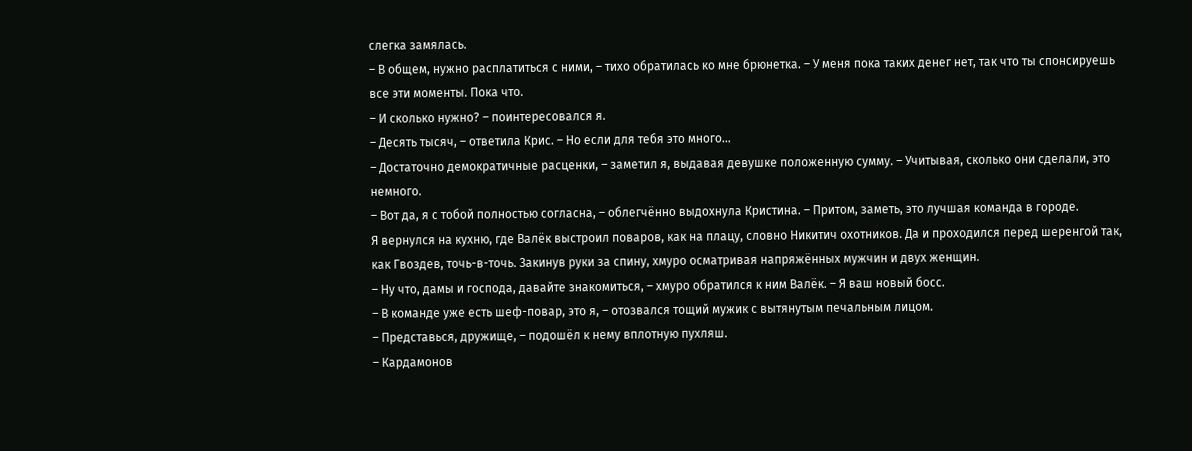слегка замялась.
– В общем, нужно расплатиться с ними, – тихо обратилась ко мне брюнетка. – У меня пока таких денег нет, так что ты спонсируешь все эти моменты. Пока что.
– И сколько нужно? – поинтересовался я.
– Десять тысяч, – ответила Крис. – Но если для тебя это много…
– Достаточно демократичные расценки, – заметил я, выдавая девушке положенную сумму. – Учитывая, сколько они сделали, это немного.
– Вот да, я с тобой полностью согласна, – облегчённо выдохнула Кристина. – Притом, заметь, это лучшая команда в городе.
Я вернулся на кухню, где Валёк выстроил поваров, как на плацу, словно Никитич охотников. Да и проходился перед шеренгой так, как Гвоздев, точь-в-точь. Закинув руки за спину, хмуро осматривая напряжённых мужчин и двух женщин.
– Ну что, дамы и господа, давайте знакомиться, – хмуро обратился к ним Валёк. – Я ваш новый босс.
– В команде уже есть шеф-повар, это я, – отозвался тощий мужик с вытянутым печальным лицом.
– Представься, дружище, – подошёл к нему вплотную пухляш.
– Кардамонов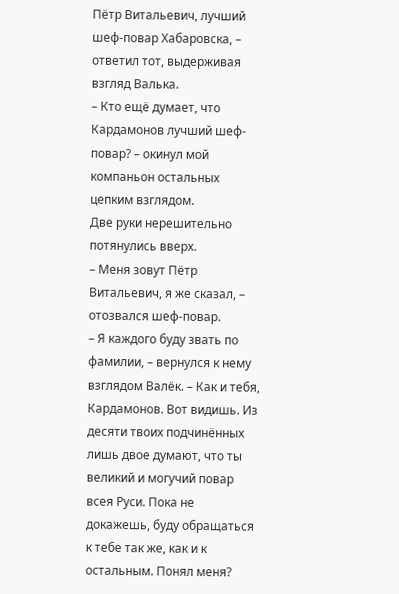Пётр Витальевич, лучший шеф-повар Хабаровска, – ответил тот, выдерживая взгляд Валька.
– Кто ещё думает, что Кардамонов лучший шеф-повар? – окинул мой компаньон остальных цепким взглядом.
Две руки нерешительно потянулись вверх.
– Меня зовут Пётр Витальевич, я же сказал, – отозвался шеф-повар.
– Я каждого буду звать по фамилии, – вернулся к нему взглядом Валёк. – Как и тебя, Кардамонов. Вот видишь. Из десяти твоих подчинённых лишь двое думают, что ты великий и могучий повар всея Руси. Пока не докажешь, буду обращаться к тебе так же, как и к остальным. Понял меня?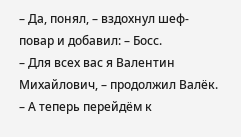– Да, понял, – вздохнул шеф-повар и добавил: – Босс.
– Для всех вас я Валентин Михайлович, – продолжил Валёк. – А теперь перейдём к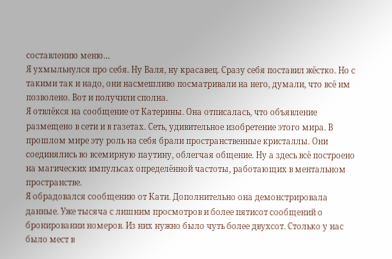составлению меню…
Я ухмыльнулся про себя. Ну Валя, ну красавец. Сразу себя поставил жёстко. Но с такими так и надо, они насмешливо посматривали на него, думали, что всё им позволено. Вот и получили сполна.
Я отвлёкся на сообщение от Катерины. Она отписалась, что объявление размещено в сети и в газетах. Сеть, удивительное изобретение этого мира. В прошлом мире эту роль на себя брали пространственные кристаллы. Они соединялись во всемирную паутину, облегчая общение. Ну а здесь всё построено на магических импульсах определённой частоты, работающих в ментальном пространстве.
Я обрадовался сообщению от Кати. Дополнительно она демонстрировала данные. Уже тысяча с лишним просмотров и более пятисот сообщений о бронировании номеров. Из них нужно было чуть более двухсот. Столько у нас было мест в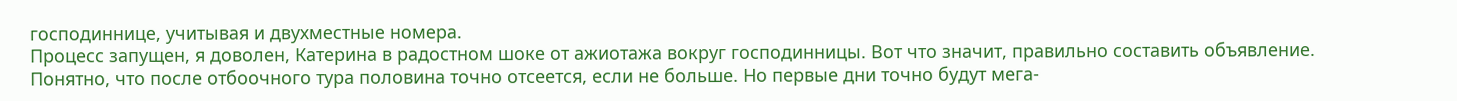господиннице, учитывая и двухместные номера.
Процесс запущен, я доволен, Катерина в радостном шоке от ажиотажа вокруг господинницы. Вот что значит, правильно составить объявление.
Понятно, что после отбоочного тура половина точно отсеется, если не больше. Но первые дни точно будут мега-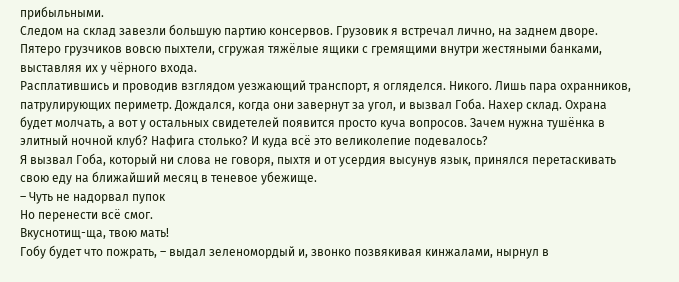прибыльными.
Следом на склад завезли большую партию консервов. Грузовик я встречал лично, на заднем дворе. Пятеро грузчиков вовсю пыхтели, сгружая тяжёлые ящики с гремящими внутри жестяными банками, выставляя их у чёрного входа.
Расплатившись и проводив взглядом уезжающий транспорт, я огляделся. Никого. Лишь пара охранников, патрулирующих периметр. Дождался, когда они завернут за угол, и вызвал Гоба. Нахер склад. Охрана будет молчать, а вот у остальных свидетелей появится просто куча вопросов. Зачем нужна тушёнка в элитный ночной клуб? Нафига столько? И куда всё это великолепие подевалось?
Я вызвал Гоба, который ни слова не говоря, пыхтя и от усердия высунув язык, принялся перетаскивать свою еду на ближайший месяц в теневое убежище.
– Чуть не надорвал пупок
Но перенести всё смог.
Вкуснотищ-ща, твою мать!
Гобу будет что пожрать, – выдал зеленомордый и, звонко позвякивая кинжалами, нырнул в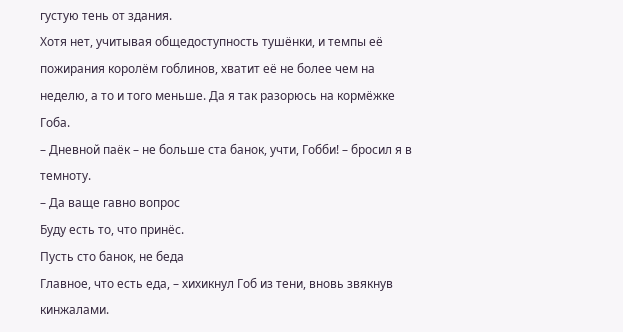густую тень от здания.
Хотя нет, учитывая общедоступность тушёнки, и темпы её пожирания королём гоблинов, хватит её не более чем на неделю, а то и того меньше. Да я так разорюсь на кормёжке Гоба.
– Дневной паёк – не больше ста банок, учти, Гобби! – бросил я в темноту.
– Да ваще гавно вопрос
Буду есть то, что принёс.
Пусть сто банок, не беда
Главное, что есть еда, – хихикнул Гоб из тени, вновь звякнув кинжалами.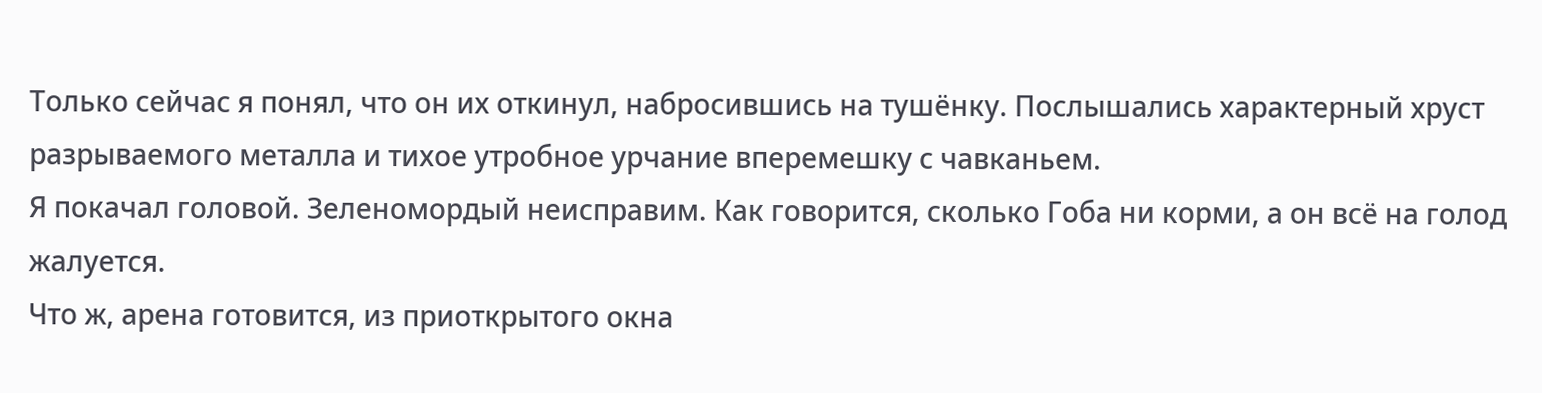Только сейчас я понял, что он их откинул, набросившись на тушёнку. Послышались характерный хруст разрываемого металла и тихое утробное урчание вперемешку с чавканьем.
Я покачал головой. Зеленомордый неисправим. Как говорится, сколько Гоба ни корми, а он всё на голод жалуется.
Что ж, арена готовится, из приоткрытого окна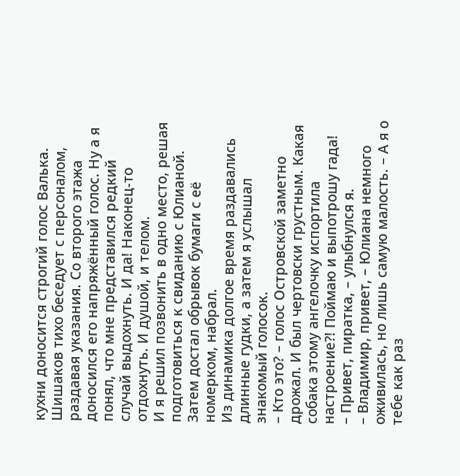кухни доносится строгий голос Валька. Шишаков тихо беседует с персоналом, раздавая указания. Со второго этажа доносился его напряжённый голос. Ну а я понял, что мне представился редкий случай выдохнуть. И да! Наконец-то отдохнуть. И душой, и телом.
И я решил позвонить в одно место, решая подготовиться к свиданию с Юлианой. Затем достал обрывок бумаги с её номерком, набрал.
Из динамика долгое время раздавались длинные гудки, а затем я услышал знакомый голосок.
– Кто это? – голос Островской заметно дрожал. И был чертовски грустным. Какая собака этому ангелочку испортила настроение⁈ Поймаю и выпотрошу гада!
– Привет, пиратка, – улыбнулся я.
– Владимир, привет, – Юлиана немного оживилась, но лишь самую малость. – А я о тебе как раз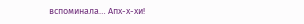вспоминала… Апх-х-хи!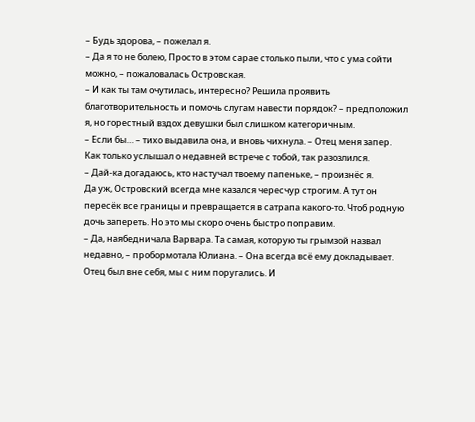– Будь здорова, – пожелал я.
– Да я то не болею, Просто в этом сарае столько пыли, что с ума сойти можно, – пожаловалась Островская.
– И как ты там очутилась, интересно? Решила проявить благотворительность и помочь слугам навести порядок? – предположил я, но горестный вздох девушки был слишком категоричным.
– Если бы… – тихо выдавила она, и вновь чихнула. – Отец меня запер. Как только услышал о недавней встрече с тобой, так разозлился.
– Дай-ка догадаюсь, кто настучал твоему папеньке, – произнёс я.
Да уж, Островский всегда мне казался чересчур строгим. А тут он пересёк все границы и превращается в сатрапа какого-то. Чтоб родную дочь запереть. Но это мы скоро очень быстро поправим.
– Да, наябедничала Варвара. Та самая, которую ты грымзой назвал недавно, – пробормотала Юлиана. – Она всегда всё ему докладывает. Отец был вне себя, мы с ним поругались. И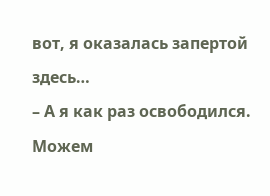вот, я оказалась запертой здесь…
– А я как раз освободился. Можем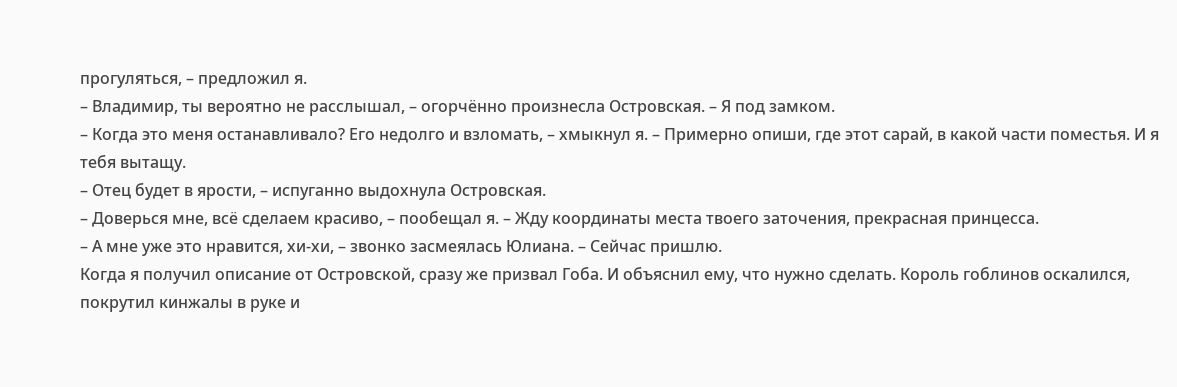прогуляться, – предложил я.
– Владимир, ты вероятно не расслышал, – огорчённо произнесла Островская. – Я под замком.
– Когда это меня останавливало? Его недолго и взломать, – хмыкнул я. – Примерно опиши, где этот сарай, в какой части поместья. И я тебя вытащу.
– Отец будет в ярости, – испуганно выдохнула Островская.
– Доверься мне, всё сделаем красиво, – пообещал я. – Жду координаты места твоего заточения, прекрасная принцесса.
– А мне уже это нравится, хи-хи, – звонко засмеялась Юлиана. – Сейчас пришлю.
Когда я получил описание от Островской, сразу же призвал Гоба. И объяснил ему, что нужно сделать. Король гоблинов оскалился, покрутил кинжалы в руке и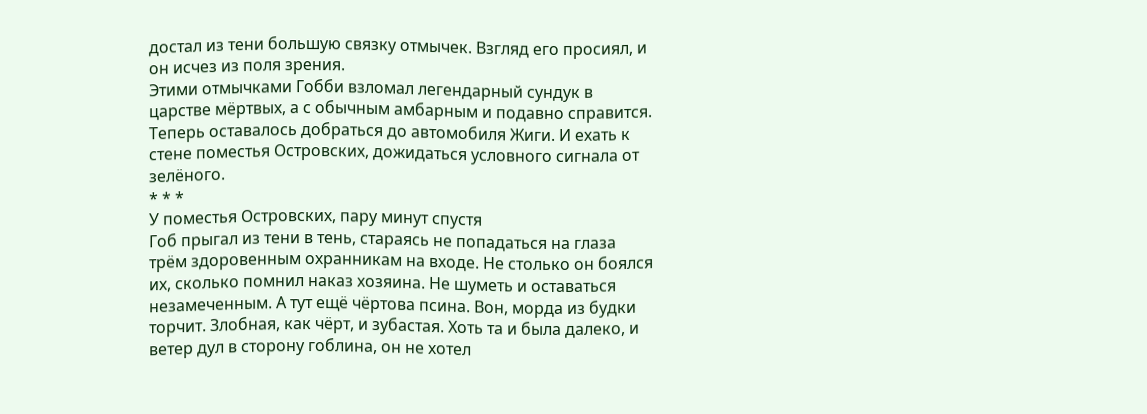достал из тени большую связку отмычек. Взгляд его просиял, и он исчез из поля зрения.
Этими отмычками Гобби взломал легендарный сундук в царстве мёртвых, а с обычным амбарным и подавно справится.
Теперь оставалось добраться до автомобиля Жиги. И ехать к стене поместья Островских, дожидаться условного сигнала от зелёного.
* * *
У поместья Островских, пару минут спустя
Гоб прыгал из тени в тень, стараясь не попадаться на глаза трём здоровенным охранникам на входе. Не столько он боялся их, сколько помнил наказ хозяина. Не шуметь и оставаться незамеченным. А тут ещё чёртова псина. Вон, морда из будки торчит. Злобная, как чёрт, и зубастая. Хоть та и была далеко, и ветер дул в сторону гоблина, он не хотел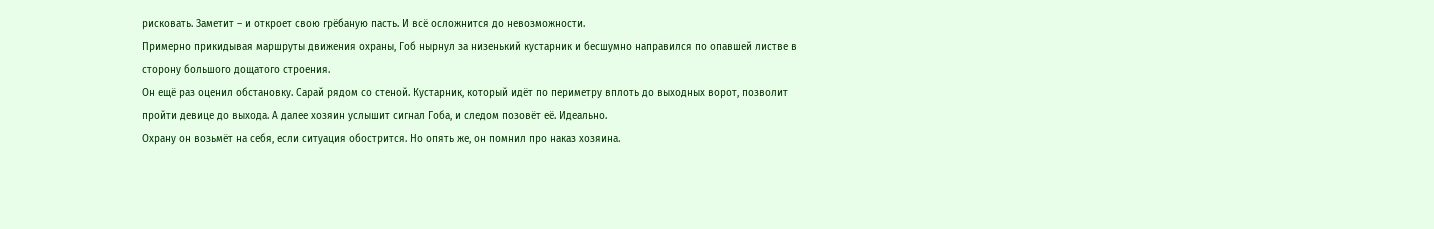рисковать. Заметит – и откроет свою грёбаную пасть. И всё осложнится до невозможности.
Примерно прикидывая маршруты движения охраны, Гоб нырнул за низенький кустарник и бесшумно направился по опавшей листве в сторону большого дощатого строения.
Он ещё раз оценил обстановку. Сарай рядом со стеной. Кустарник, который идёт по периметру вплоть до выходных ворот, позволит пройти девице до выхода. А далее хозяин услышит сигнал Гоба, и следом позовёт её. Идеально.
Охрану он возьмёт на себя, если ситуация обострится. Но опять же, он помнил про наказ хозяина.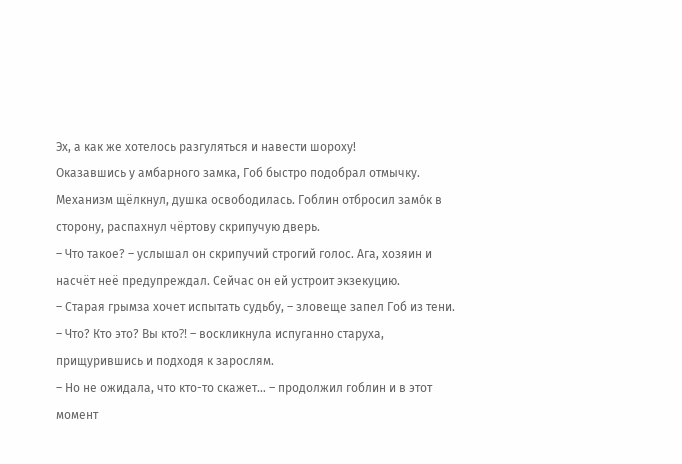Эх, а как же хотелось разгуляться и навести шороху!
Оказавшись у амбарного замка, Гоб быстро подобрал отмычку. Механизм щёлкнул, душка освободилась. Гоблин отбросил замо́к в сторону, распахнул чёртову скрипучую дверь.
– Что такое? – услышал он скрипучий строгий голос. Ага, хозяин и насчёт неё предупреждал. Сейчас он ей устроит экзекуцию.
– Старая грымза хочет испытать судьбу, – зловеще запел Гоб из тени.
– Что? Кто это? Вы кто⁈ – воскликнула испуганно старуха, прищурившись и подходя к зарослям.
– Но не ожидала, что кто-то скажет… – продолжил гоблин и в этот момент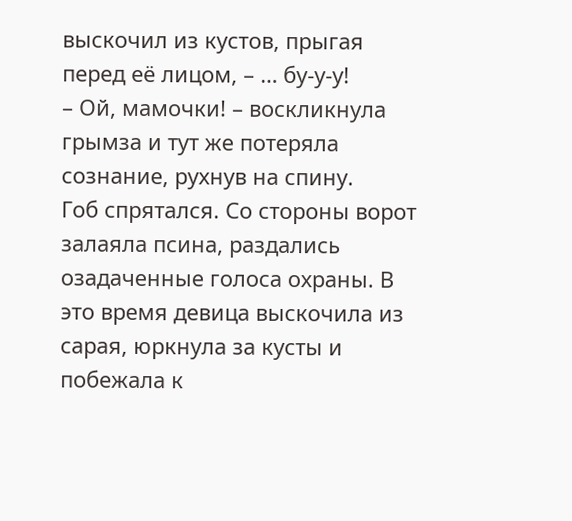выскочил из кустов, прыгая перед её лицом, – … бу-у-у!
– Ой, мамочки! – воскликнула грымза и тут же потеряла сознание, рухнув на спину.
Гоб спрятался. Со стороны ворот залаяла псина, раздались озадаченные голоса охраны. В это время девица выскочила из сарая, юркнула за кусты и побежала к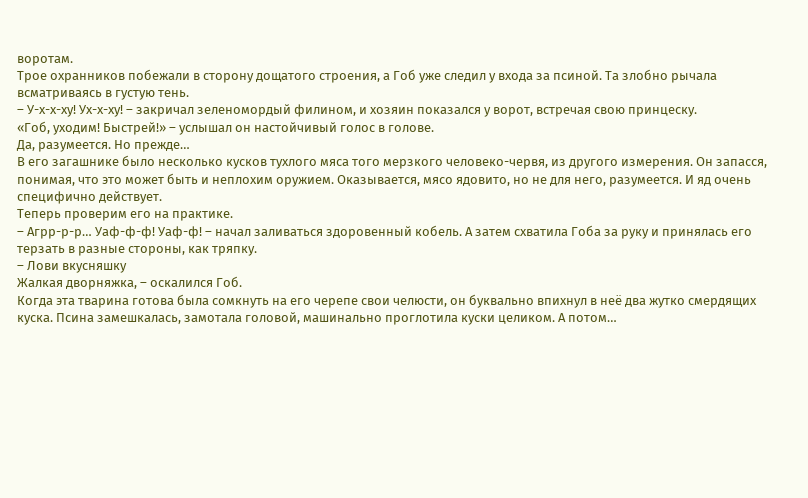воротам.
Трое охранников побежали в сторону дощатого строения, а Гоб уже следил у входа за псиной. Та злобно рычала всматриваясь в густую тень.
– У-х-х-ху! Ух-х-ху! – закричал зеленомордый филином, и хозяин показался у ворот, встречая свою принцеску.
«Гоб, уходим! Быстрей!» – услышал он настойчивый голос в голове.
Да, разумеется. Но прежде…
В его загашнике было несколько кусков тухлого мяса того мерзкого человеко-червя, из другого измерения. Он запасся, понимая, что это может быть и неплохим оружием. Оказывается, мясо ядовито, но не для него, разумеется. И яд очень специфично действует.
Теперь проверим его на практике.
– Агрр-р-р… Уаф-ф-ф! Уаф-ф! – начал заливаться здоровенный кобель. А затем схватила Гоба за руку и принялась его терзать в разные стороны, как тряпку.
– Лови вкусняшку
Жалкая дворняжка, – оскалился Гоб.
Когда эта тварина готова была сомкнуть на его черепе свои челюсти, он буквально впихнул в неё два жутко смердящих куска. Псина замешкалась, замотала головой, машинально проглотила куски целиком. А потом…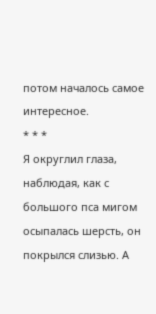потом началось самое интересное.
* * *
Я округлил глаза, наблюдая, как с большого пса мигом осыпалась шерсть, он покрылся слизью. А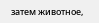затем животное,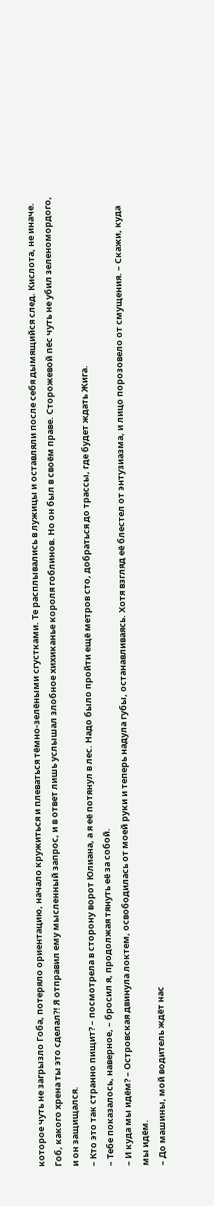которое чуть не загрызло Гоба, потеряло ориентацию, начало кружиться и плеваться тёмно-зелёными сгустками. Те расплывались в лужицы и оставляли после себя дымящийся след. Кислота, не иначе.
Гоб, какого хрена ты это сделал⁈ Я отправил ему мысленный запрос, и в ответ лишь услышал злобное хихиканье короля гоблинов. Но он был в своём праве. Сторожевой пёс чуть не убил зеленомордого, и он защищался.
– Кто это так странно пищит? – посмотрела в сторону ворот Юлиана, а я её потянул в лес. Надо было пройти ещё метров сто, добраться до трассы, где будет ждать Жига.
– Тебе показалось, наверное, – бросил я, продолжая тянуть её за собой.
– И куда мы идём? – Островская двинула локтем, освободилась от моей руки и теперь надула губы, останавливаясь. Хотя взгляд её блестел от энтузиазма, и лицо порозовело от смущения. – Скажи, куда мы идём.
– До машины, мой водитель ждёт нас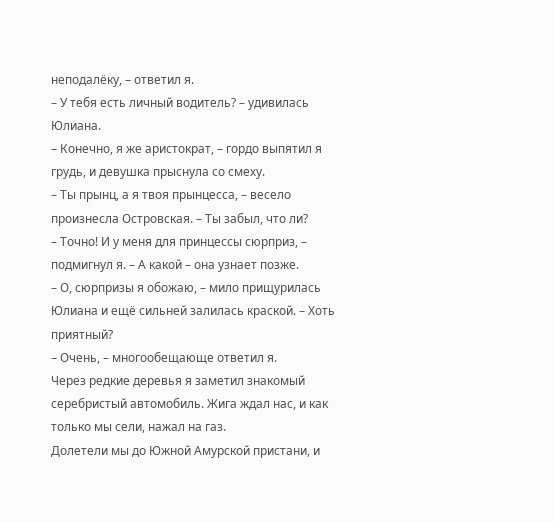неподалёку, – ответил я.
– У тебя есть личный водитель? – удивилась Юлиана.
– Конечно, я же аристократ, – гордо выпятил я грудь, и девушка прыснула со смеху.
– Ты прынц, а я твоя прынцесса, – весело произнесла Островская. – Ты забыл, что ли?
– Точно! И у меня для принцессы сюрприз, – подмигнул я. – А какой – она узнает позже.
– О, сюрпризы я обожаю, – мило прищурилась Юлиана и ещё сильней залилась краской. – Хоть приятный?
– Очень, – многообещающе ответил я.
Через редкие деревья я заметил знакомый серебристый автомобиль. Жига ждал нас, и как только мы сели, нажал на газ.
Долетели мы до Южной Амурской пристани, и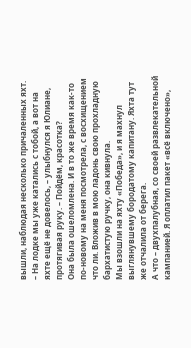вышли, наблюдая несколько причаленных яхт.
– На лодке мы уже катались с тобой, а вот на яхте ещё не довелось, – улыбнулся я Юлиане, протягивая руку. – Пойдём, красотка?
Она была ошеломлена. И в то же время как-то по-новому на меня посмотрела, с восхищением что ли. Вложив в мою ладонь свою прохладную бархатистую ручку, она кивнула.
Мы взошли на яхту «Победа», и я махнул выглянувшему бородатому капитану. Яхта тут же отчалила от берега.
А что – двухпалубная, со своей развлекательной кампанией. Я оплатил пакет «всё включено»,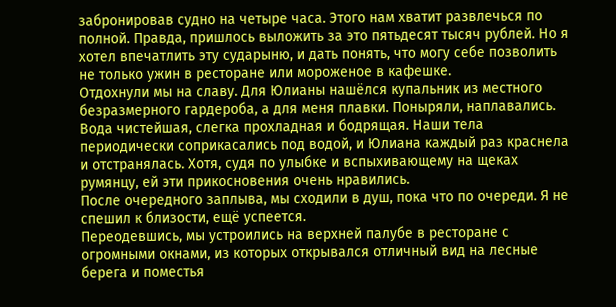забронировав судно на четыре часа. Этого нам хватит развлечься по полной. Правда, пришлось выложить за это пятьдесят тысяч рублей. Но я хотел впечатлить эту сударыню, и дать понять, что могу себе позволить не только ужин в ресторане или мороженое в кафешке.
Отдохнули мы на славу. Для Юлианы нашёлся купальник из местного безразмерного гардероба, а для меня плавки. Поныряли, наплавались. Вода чистейшая, слегка прохладная и бодрящая. Наши тела периодически соприкасались под водой, и Юлиана каждый раз краснела и отстранялась. Хотя, судя по улыбке и вспыхивающему на щеках румянцу, ей эти прикосновения очень нравились.
После очередного заплыва, мы сходили в душ, пока что по очереди. Я не спешил к близости, ещё успеется.
Переодевшись, мы устроились на верхней палубе в ресторане с огромными окнами, из которых открывался отличный вид на лесные берега и поместья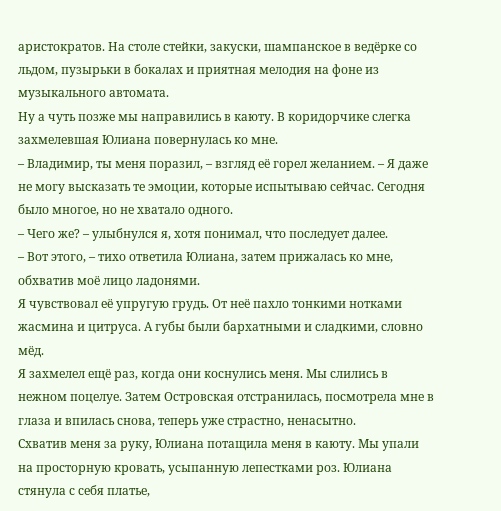аристократов. На столе стейки, закуски, шампанское в ведёрке со льдом, пузырьки в бокалах и приятная мелодия на фоне из музыкального автомата.
Ну а чуть позже мы направились в каюту. В коридорчике слегка захмелевшая Юлиана повернулась ко мне.
– Владимир, ты меня поразил, – взгляд её горел желанием. – Я даже не могу высказать те эмоции, которые испытываю сейчас. Сегодня было многое, но не хватало одного.
– Чего же? – улыбнулся я, хотя понимал, что последует далее.
– Вот этого, – тихо ответила Юлиана, затем прижалась ко мне, обхватив моё лицо ладонями.
Я чувствовал её упругую грудь. От неё пахло тонкими нотками жасмина и цитруса. А губы были бархатными и сладкими, словно мёд.
Я захмелел ещё раз, когда они коснулись меня. Мы слились в нежном поцелуе. Затем Островская отстранилась, посмотрела мне в глаза и впилась снова, теперь уже страстно, ненасытно.
Схватив меня за руку, Юлиана потащила меня в каюту. Мы упали на просторную кровать, усыпанную лепестками роз. Юлиана стянула с себя платье,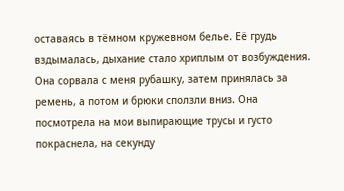оставаясь в тёмном кружевном белье. Её грудь вздымалась, дыхание стало хриплым от возбуждения.
Она сорвала с меня рубашку, затем принялась за ремень, а потом и брюки сползли вниз. Она посмотрела на мои выпирающие трусы и густо покраснела, на секунду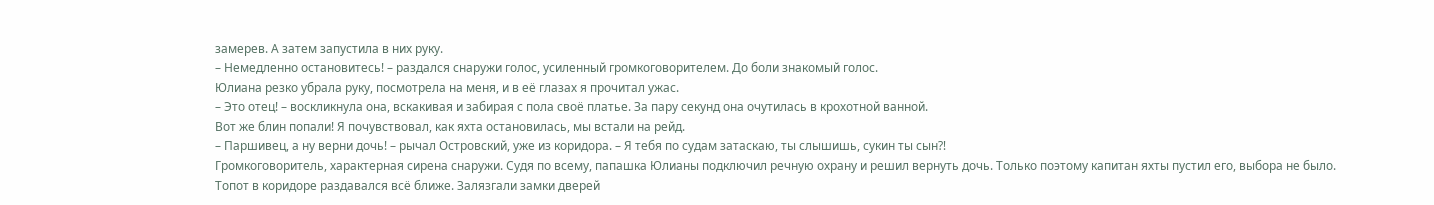замерев. А затем запустила в них руку.
– Немедленно остановитесь! – раздался снаружи голос, усиленный громкоговорителем. До боли знакомый голос.
Юлиана резко убрала руку, посмотрела на меня, и в её глазах я прочитал ужас.
– Это отец! – воскликнула она, вскакивая и забирая с пола своё платье. За пару секунд она очутилась в крохотной ванной.
Вот же блин попали! Я почувствовал, как яхта остановилась, мы встали на рейд.
– Паршивец, а ну верни дочь! – рычал Островский, уже из коридора. – Я тебя по судам затаскаю, ты слышишь, сукин ты сын⁈
Громкоговоритель, характерная сирена снаружи. Судя по всему, папашка Юлианы подключил речную охрану и решил вернуть дочь. Только поэтому капитан яхты пустил его, выбора не было.
Топот в коридоре раздавался всё ближе. Залязгали замки дверей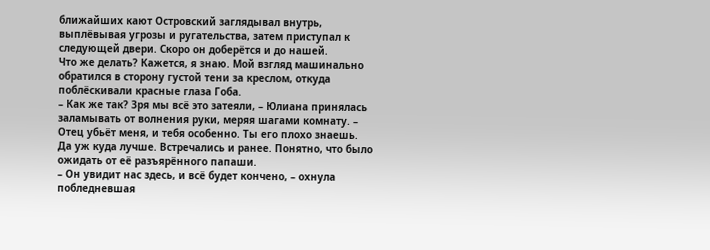ближайших кают Островский заглядывал внутрь, выплёвывая угрозы и ругательства, затем приступал к следующей двери. Скоро он доберётся и до нашей.
Что же делать? Кажется, я знаю. Мой взгляд машинально обратился в сторону густой тени за креслом, откуда поблёскивали красные глаза Гоба.
– Как же так? Зря мы всё это затеяли, – Юлиана принялась заламывать от волнения руки, меряя шагами комнату. – Отец убьёт меня, и тебя особенно. Ты его плохо знаешь.
Да уж куда лучше. Встречались и ранее. Понятно, что было ожидать от её разъярённого папаши.
– Он увидит нас здесь, и всё будет кончено, – охнула побледневшая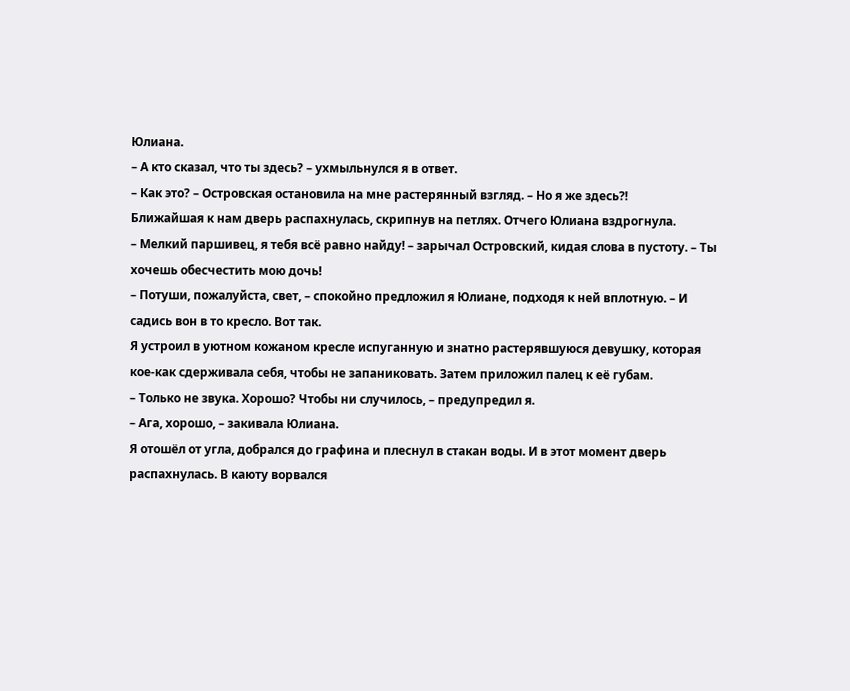Юлиана.
– А кто сказал, что ты здесь? – ухмыльнулся я в ответ.
– Как это? – Островская остановила на мне растерянный взгляд. – Но я же здесь⁈
Ближайшая к нам дверь распахнулась, скрипнув на петлях. Отчего Юлиана вздрогнула.
– Мелкий паршивец, я тебя всё равно найду! – зарычал Островский, кидая слова в пустоту. – Ты хочешь обесчестить мою дочь!
– Потуши, пожалуйста, свет, – спокойно предложил я Юлиане, подходя к ней вплотную. – И садись вон в то кресло. Вот так.
Я устроил в уютном кожаном кресле испуганную и знатно растерявшуюся девушку, которая кое-как сдерживала себя, чтобы не запаниковать. Затем приложил палец к её губам.
– Только не звука. Хорошо? Чтобы ни случилось, – предупредил я.
– Ага, хорошо, – закивала Юлиана.
Я отошёл от угла, добрался до графина и плеснул в стакан воды. И в этот момент дверь распахнулась. В каюту ворвался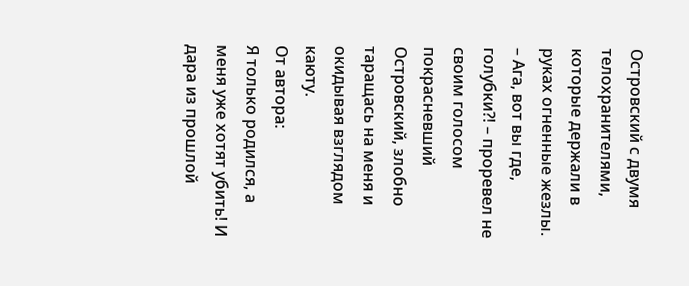Островский с двумя телохранителями, которые держали в руках огненные жезлы.
– Ага, вот вы где, голубки⁈ – проревел не своим голосом покрасневший Островский, злобно таращась на меня и окидывая взглядом каюту.
От автора:
Я только родился, а меня уже хотят убить! И дара из прошлой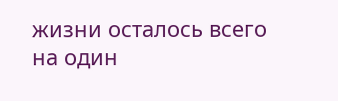жизни осталось всего на один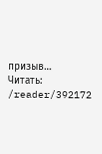призыв…
Читать: /reader/392172